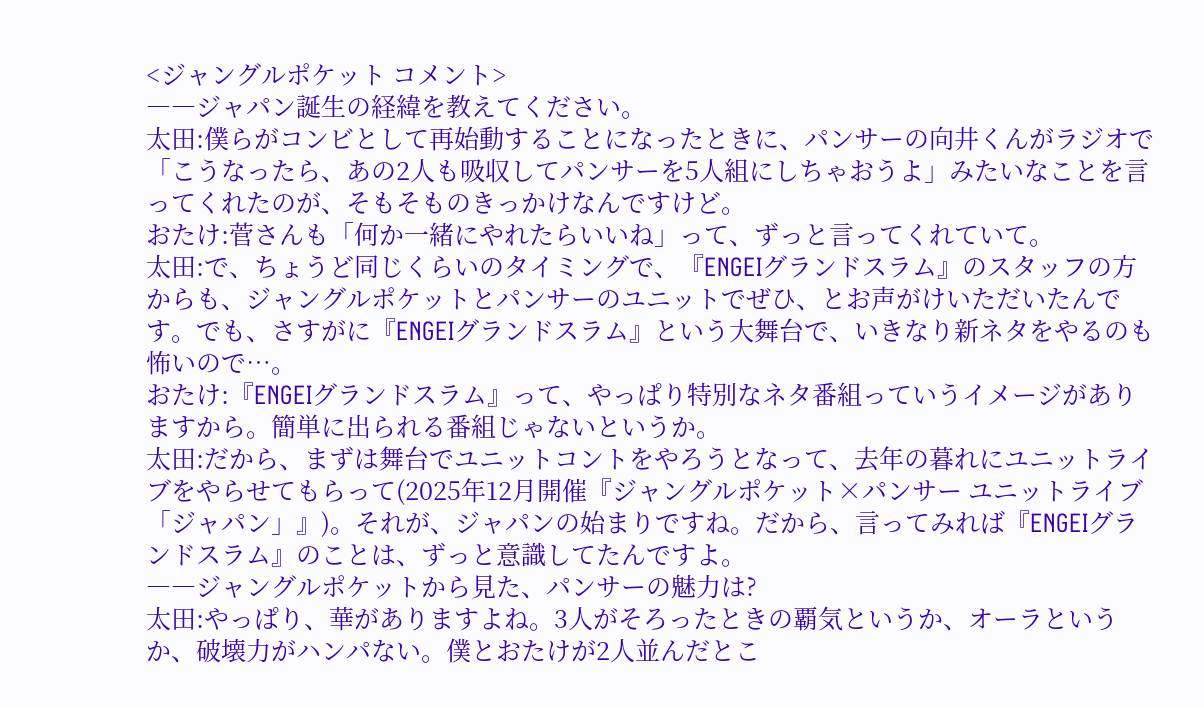<ジャングルポケット コメント>
――ジャパン誕生の経緯を教えてください。
太田:僕らがコンビとして再始動することになったときに、パンサーの向井くんがラジオで「こうなったら、あの2人も吸収してパンサーを5人組にしちゃおうよ」みたいなことを言ってくれたのが、そもそものきっかけなんですけど。
おたけ:菅さんも「何か一緒にやれたらいいね」って、ずっと言ってくれていて。
太田:で、ちょうど同じくらいのタイミングで、『ENGEIグランドスラム』のスタッフの方からも、ジャングルポケットとパンサーのユニットでぜひ、とお声がけいただいたんです。でも、さすがに『ENGEIグランドスラム』という大舞台で、いきなり新ネタをやるのも怖いので…。
おたけ:『ENGEIグランドスラム』って、やっぱり特別なネタ番組っていうイメージがありますから。簡単に出られる番組じゃないというか。
太田:だから、まずは舞台でユニットコントをやろうとなって、去年の暮れにユニットライブをやらせてもらって(2025年12月開催『ジャングルポケット×パンサー ユニットライブ「ジャパン」』)。それが、ジャパンの始まりですね。だから、言ってみれば『ENGEIグランドスラム』のことは、ずっと意識してたんですよ。
――ジャングルポケットから見た、パンサーの魅力は?
太田:やっぱり、華がありますよね。3人がそろったときの覇気というか、オーラというか、破壊力がハンパない。僕とおたけが2人並んだとこ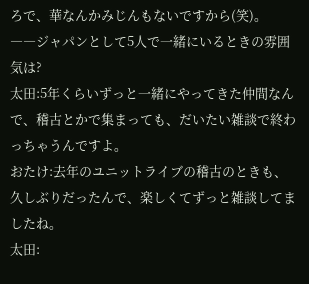ろで、華なんかみじんもないですから(笑)。
――ジャパンとして5人で一緒にいるときの雰囲気は?
太田:5年くらいずっと一緒にやってきた仲間なんで、稽古とかで集まっても、だいたい雑談で終わっちゃうんですよ。
おたけ:去年のユニットライブの稽古のときも、久しぶりだったんで、楽しくてずっと雑談してましたね。
太田: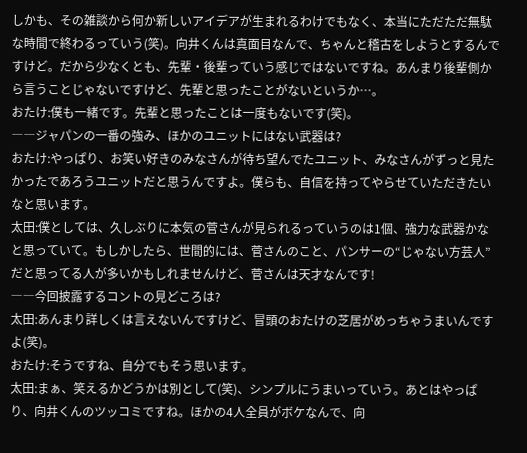しかも、その雑談から何か新しいアイデアが生まれるわけでもなく、本当にただただ無駄な時間で終わるっていう(笑)。向井くんは真面目なんで、ちゃんと稽古をしようとするんですけど。だから少なくとも、先輩・後輩っていう感じではないですね。あんまり後輩側から言うことじゃないですけど、先輩と思ったことがないというか…。
おたけ:僕も一緒です。先輩と思ったことは一度もないです(笑)。
――ジャパンの一番の強み、ほかのユニットにはない武器は?
おたけ:やっぱり、お笑い好きのみなさんが待ち望んでたユニット、みなさんがずっと見たかったであろうユニットだと思うんですよ。僕らも、自信を持ってやらせていただきたいなと思います。
太田:僕としては、久しぶりに本気の菅さんが見られるっていうのは1個、強力な武器かなと思っていて。もしかしたら、世間的には、菅さんのこと、パンサーの“じゃない方芸人”だと思ってる人が多いかもしれませんけど、菅さんは天才なんです!
――今回披露するコントの見どころは?
太田:あんまり詳しくは言えないんですけど、冒頭のおたけの芝居がめっちゃうまいんですよ(笑)。
おたけ:そうですね、自分でもそう思います。
太田:まぁ、笑えるかどうかは別として(笑)、シンプルにうまいっていう。あとはやっぱり、向井くんのツッコミですね。ほかの4人全員がボケなんで、向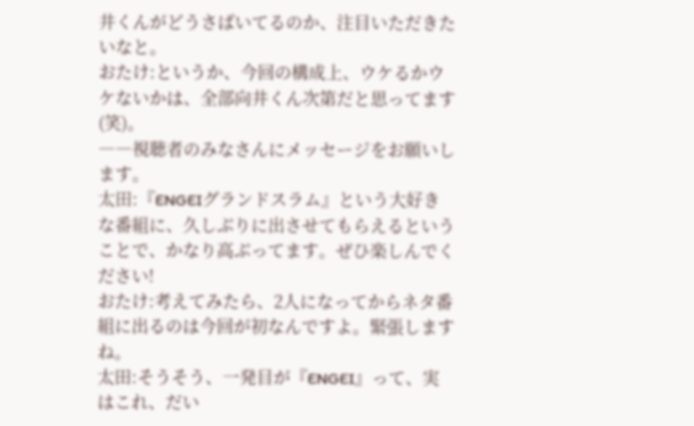井くんがどうさばいてるのか、注目いただきたいなと。
おたけ:というか、今回の構成上、ウケるかウケないかは、全部向井くん次第だと思ってます(笑)。
――視聴者のみなさんにメッセージをお願いします。
太田:『ENGEIグランドスラム』という大好きな番組に、久しぶりに出させてもらえるということで、かなり高ぶってます。ぜひ楽しんでください!
おたけ:考えてみたら、2人になってからネタ番組に出るのは今回が初なんですよ。緊張しますね。
太田:そうそう、一発目が『ENGEI』って、実はこれ、だい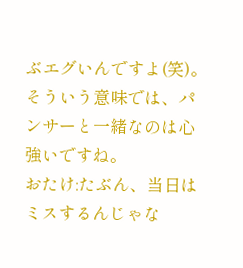ぶエグいんですよ(笑)。そういう意味では、パンサーと一緒なのは心強いですね。
おたけ:たぶん、当日はミスするんじゃな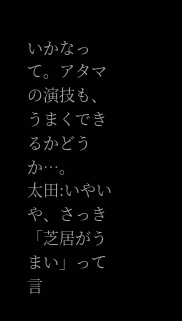いかなって。アタマの演技も、うまくできるかどうか…。
太田:いやいや、さっき「芝居がうまい」って言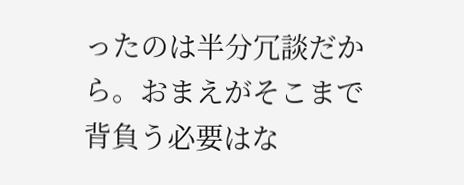ったのは半分冗談だから。おまえがそこまで背負う必要はな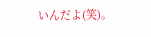いんだよ(笑)。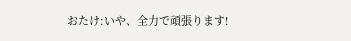おたけ:いや、全力で頑張ります!